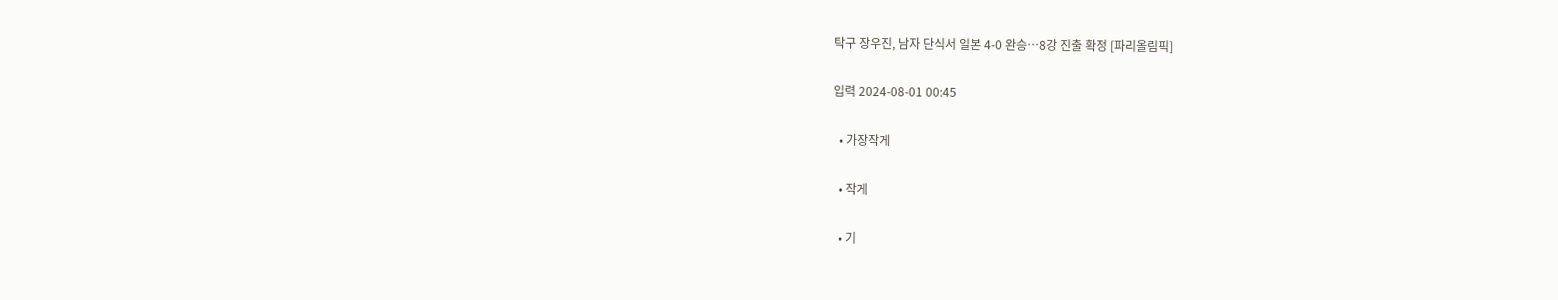탁구 장우진, 남자 단식서 일본 4-0 완승…8강 진출 확정 [파리올림픽]

입력 2024-08-01 00:45

  • 가장작게

  • 작게

  • 기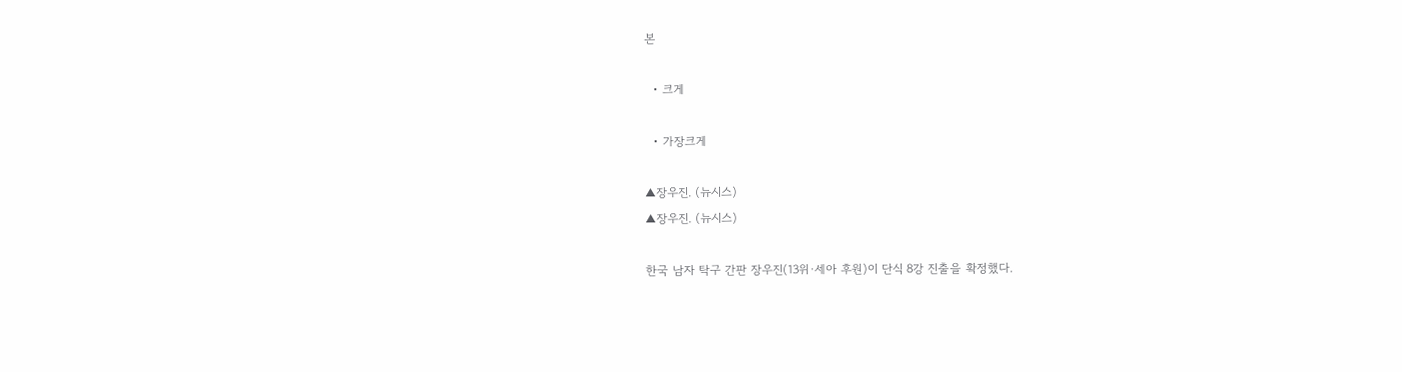본

  • 크게

  • 가장크게

▲장우진. (뉴시스)
▲장우진. (뉴시스)

한국 남자 탁구 간판 장우진(13위·세아 후원)이 단식 8강 진출을 확정했다.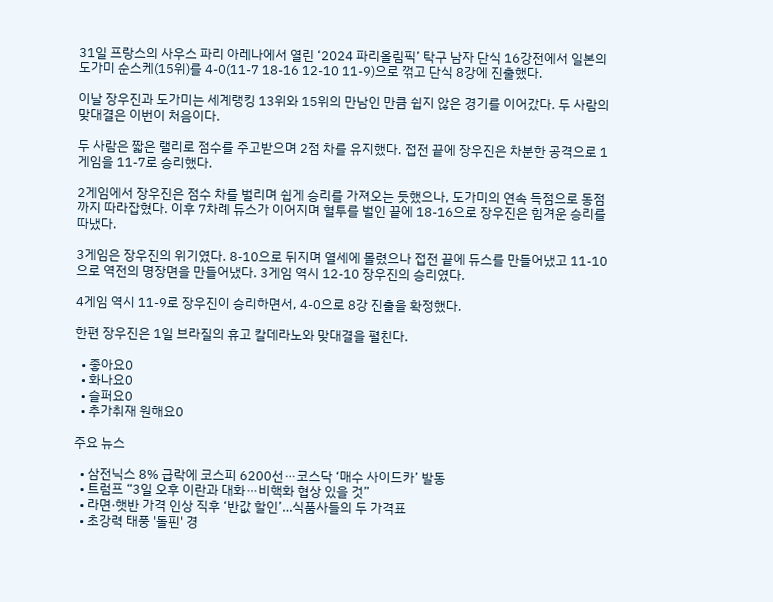31일 프랑스의 사우스 파리 아레나에서 열린 ‘2024 파리올림픽’ 탁구 남자 단식 16강전에서 일본의 도가미 순스케(15위)를 4-0(11-7 18-16 12-10 11-9)으로 꺾고 단식 8강에 진출했다.

이날 장우진과 도가미는 세계랭킹 13위와 15위의 만남인 만큼 쉽지 않은 경기를 이어갔다. 두 사람의 맞대결은 이번이 처음이다.

두 사람은 짧은 랠리로 점수를 주고받으며 2점 차를 유지했다. 접전 끝에 장우진은 차분한 공격으로 1게임을 11-7로 승리했다.

2게임에서 장우진은 점수 차를 벌리며 쉽게 승리를 가져오는 듯했으나, 도가미의 연속 득점으로 동점까지 따라잡혔다. 이후 7차례 듀스가 이어지며 혈투를 벌인 끝에 18-16으로 장우진은 힘겨운 승리를 따냈다.

3게임은 장우진의 위기였다. 8-10으로 뒤지며 열세에 몰렸으나 접전 끝에 듀스를 만들어냈고 11-10으로 역전의 명장면을 만들어냈다. 3게임 역시 12-10 장우진의 승리였다.

4게임 역시 11-9로 장우진이 승리하면서, 4-0으로 8강 진출을 확정했다.

한편 장우진은 1일 브라질의 휴고 칼데라노와 맞대결을 펼친다.

  • 좋아요0
  • 화나요0
  • 슬퍼요0
  • 추가취재 원해요0

주요 뉴스

  • 삼전닉스 8% 급락에 코스피 6200선⋯코스닥 ‘매수 사이드카’ 발동
  • 트럼프 “3일 오후 이란과 대화⋯비핵화 협상 있을 것”
  • 라면·햇반 가격 인상 직후 ‘반값 할인’…식품사들의 두 가격표
  • 초강력 태풍 '돌핀' 경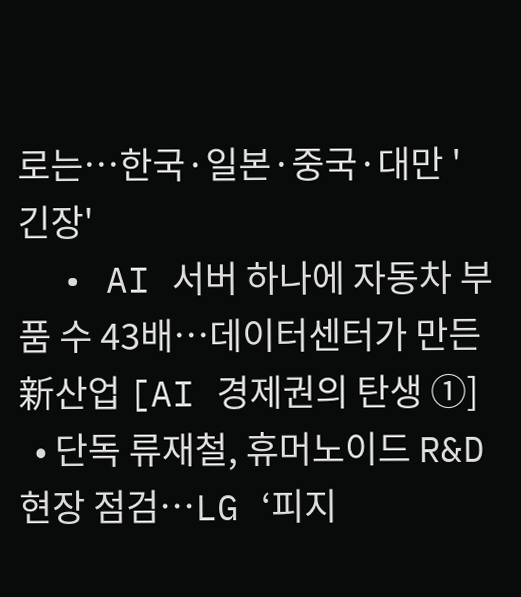로는…한국·일본·중국·대만 '긴장'
  • AI 서버 하나에 자동차 부품 수 43배…데이터센터가 만든 新산업 [AI 경제권의 탄생 ①]
  • 단독 류재철, 휴머노이드 R&D 현장 점검…LG ‘피지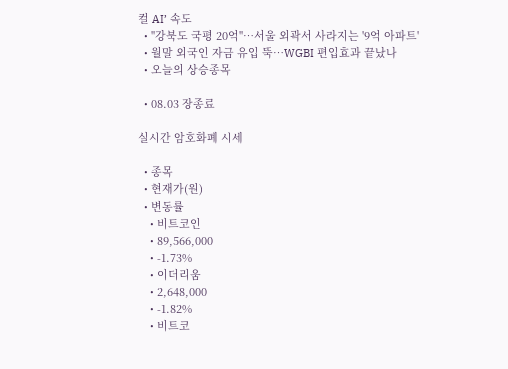컬 AI’ 속도
  • "강북도 국평 20억"⋯서울 외곽서 사라지는 '9억 아파트'
  • 월말 외국인 자금 유입 뚝…WGBI 편입효과 끝났나
  • 오늘의 상승종목

  • 08.03 장종료

실시간 암호화폐 시세

  • 종목
  • 현재가(원)
  • 변동률
    • 비트코인
    • 89,566,000
    • -1.73%
    • 이더리움
    • 2,648,000
    • -1.82%
    • 비트코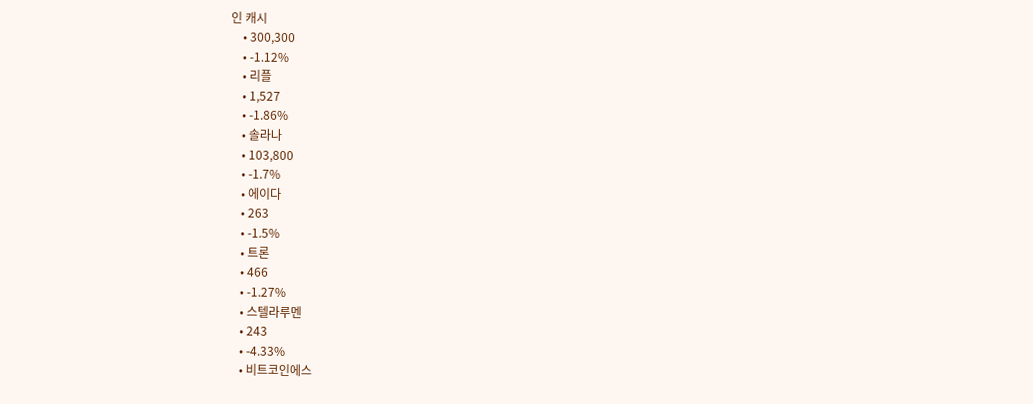인 캐시
    • 300,300
    • -1.12%
    • 리플
    • 1,527
    • -1.86%
    • 솔라나
    • 103,800
    • -1.7%
    • 에이다
    • 263
    • -1.5%
    • 트론
    • 466
    • -1.27%
    • 스텔라루멘
    • 243
    • -4.33%
    • 비트코인에스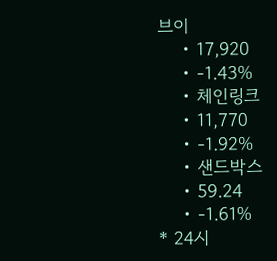브이
    • 17,920
    • -1.43%
    • 체인링크
    • 11,770
    • -1.92%
    • 샌드박스
    • 59.24
    • -1.61%
* 24시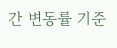간 변동률 기준